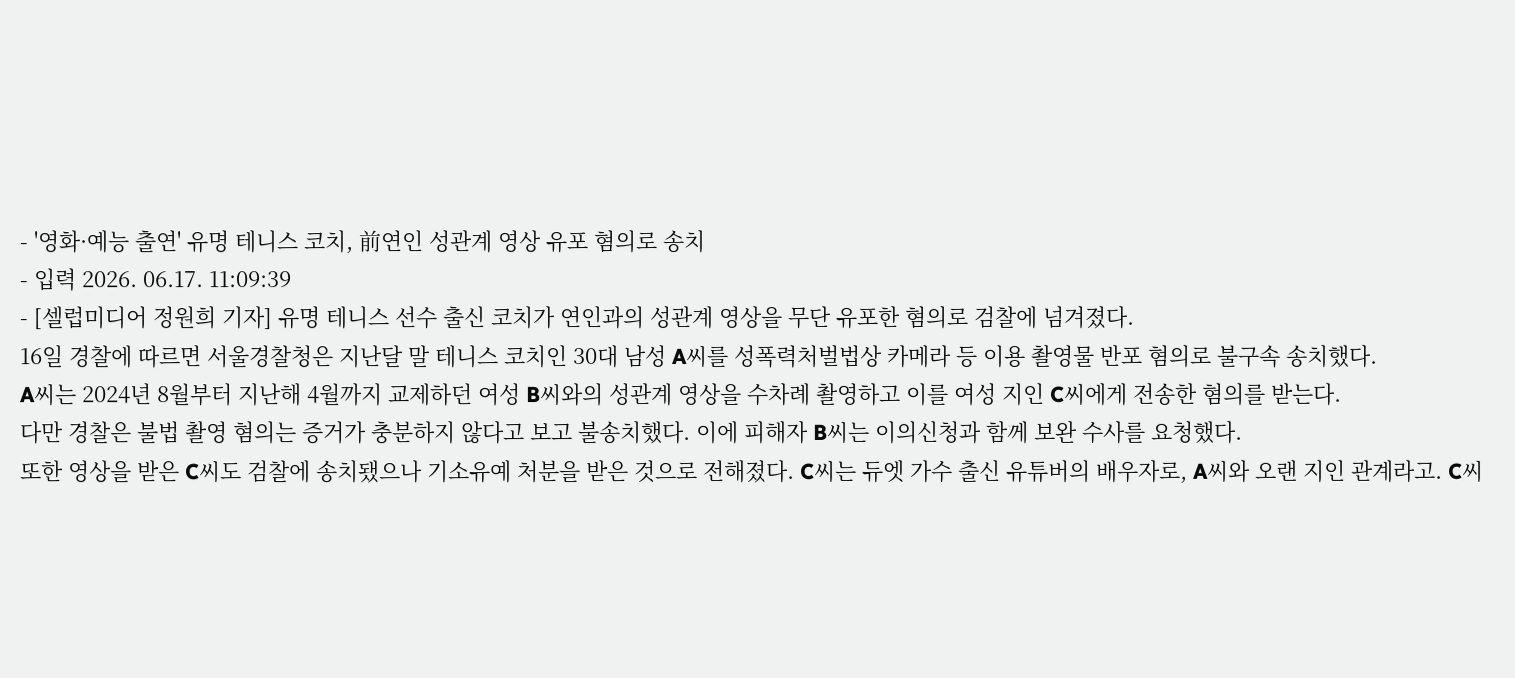- '영화·예능 출연' 유명 테니스 코치, 前연인 성관계 영상 유포 혐의로 송치
- 입력 2026. 06.17. 11:09:39
- [셀럽미디어 정원희 기자] 유명 테니스 선수 출신 코치가 연인과의 성관계 영상을 무단 유포한 혐의로 검찰에 넘겨졌다.
16일 경찰에 따르면 서울경찰청은 지난달 말 테니스 코치인 30대 남성 A씨를 성폭력처벌법상 카메라 등 이용 촬영물 반포 혐의로 불구속 송치했다.
A씨는 2024년 8월부터 지난해 4월까지 교제하던 여성 B씨와의 성관계 영상을 수차례 촬영하고 이를 여성 지인 C씨에게 전송한 혐의를 받는다.
다만 경찰은 불법 촬영 혐의는 증거가 충분하지 않다고 보고 불송치했다. 이에 피해자 B씨는 이의신청과 함께 보완 수사를 요청했다.
또한 영상을 받은 C씨도 검찰에 송치됐으나 기소유예 처분을 받은 것으로 전해졌다. C씨는 듀엣 가수 출신 유튜버의 배우자로, A씨와 오랜 지인 관계라고. C씨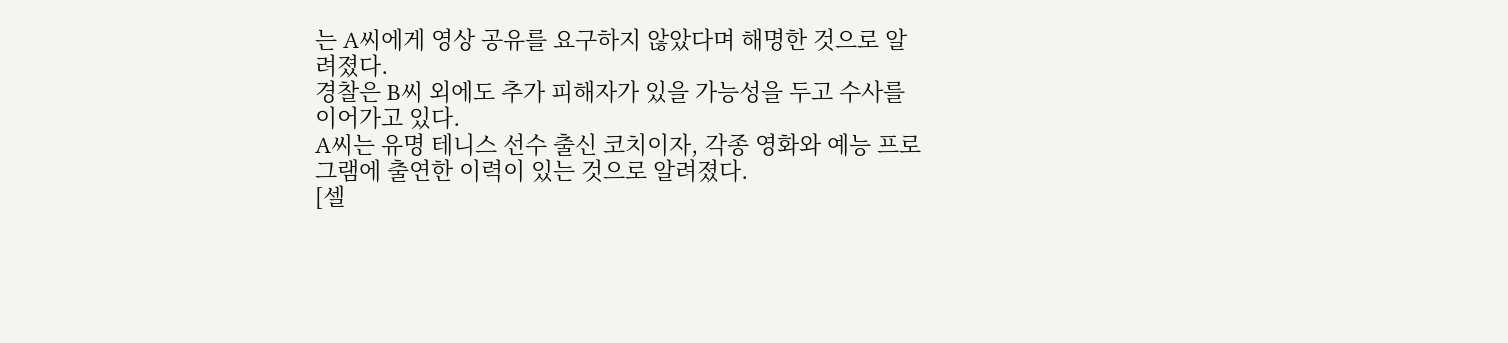는 A씨에게 영상 공유를 요구하지 않았다며 해명한 것으로 알려졌다.
경찰은 B씨 외에도 추가 피해자가 있을 가능성을 두고 수사를 이어가고 있다.
A씨는 유명 테니스 선수 출신 코치이자, 각종 영화와 예능 프로그램에 출연한 이력이 있는 것으로 알려졌다.
[셀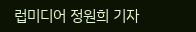럽미디어 정원희 기자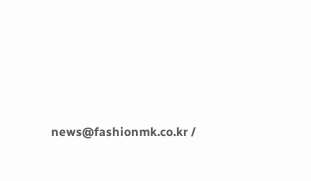news@fashionmk.co.kr /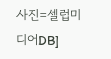사진=셀럽미디어DB]